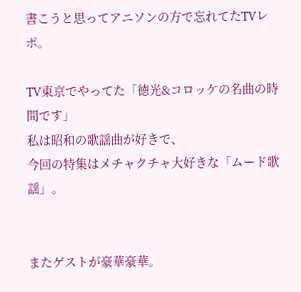書こうと思ってアニソンの方で忘れてたTVレポ。

TV東京でやってた「徳光&コロッケの名曲の時間です」
私は昭和の歌謡曲が好きで、
今回の特集はメチャクチャ大好きな「ムード歌謡」。


またゲストが豪華豪華。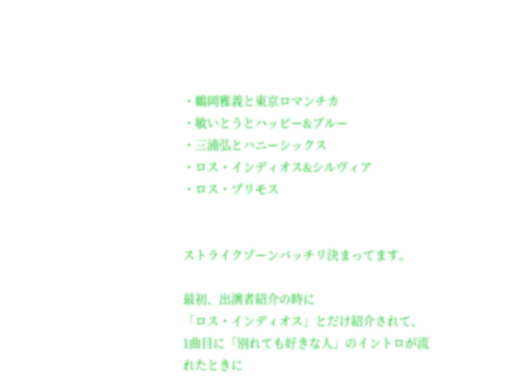・鶴岡雅義と東京ロマンチカ
・敏いとうとハッピー&ブルー
・三浦弘とハニーシックス
・ロス・インディオス&シルヴィア
・ロス・プリモス


ストライクゾーンバッチリ決まってます。

最初、出演者紹介の時に
「ロス・インディオス」とだけ紹介されて、
1曲目に「別れても好きな人」のイントロが流れたときに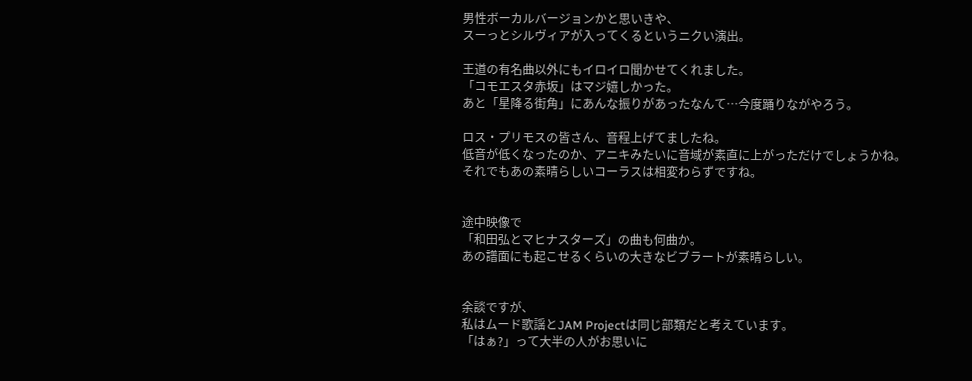男性ボーカルバージョンかと思いきや、
スーっとシルヴィアが入ってくるというニクい演出。

王道の有名曲以外にもイロイロ聞かせてくれました。
「コモエスタ赤坂」はマジ嬉しかった。
あと「星降る街角」にあんな振りがあったなんて…今度踊りながやろう。

ロス・プリモスの皆さん、音程上げてましたね。
低音が低くなったのか、アニキみたいに音域が素直に上がっただけでしょうかね。
それでもあの素晴らしいコーラスは相変わらずですね。


途中映像で
「和田弘とマヒナスターズ」の曲も何曲か。
あの譜面にも起こせるくらいの大きなビブラートが素晴らしい。


余談ですが、
私はムード歌謡とJAM Projectは同じ部類だと考えています。
「はぁ?」って大半の人がお思いに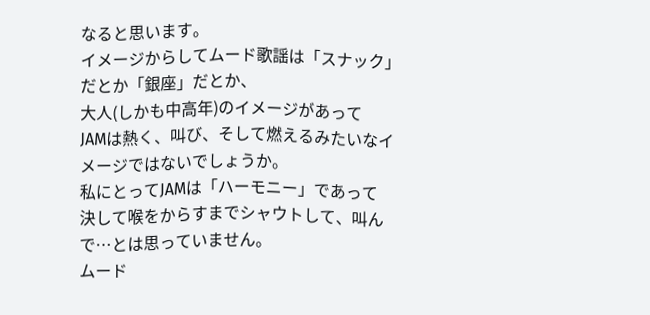なると思います。
イメージからしてムード歌謡は「スナック」だとか「銀座」だとか、
大人(しかも中高年)のイメージがあって
JAMは熱く、叫び、そして燃えるみたいなイメージではないでしょうか。
私にとってJAMは「ハーモニー」であって
決して喉をからすまでシャウトして、叫んで…とは思っていません。
ムード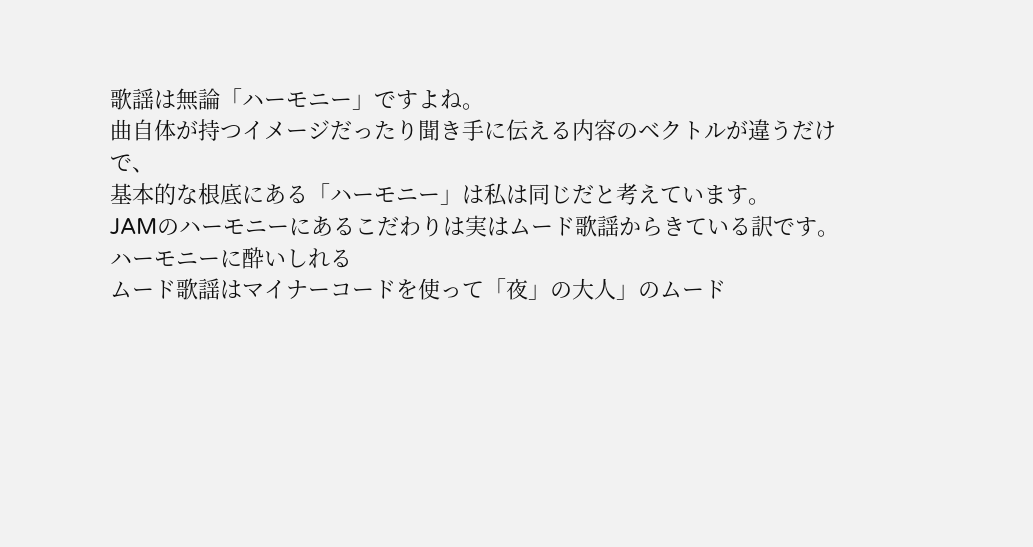歌謡は無論「ハーモニー」ですよね。
曲自体が持つイメージだったり聞き手に伝える内容のベクトルが違うだけで、
基本的な根底にある「ハーモニー」は私は同じだと考えています。
JAMのハーモニーにあるこだわりは実はムード歌謡からきている訳です。
ハーモニーに酔いしれる
ムード歌謡はマイナーコードを使って「夜」の大人」のムード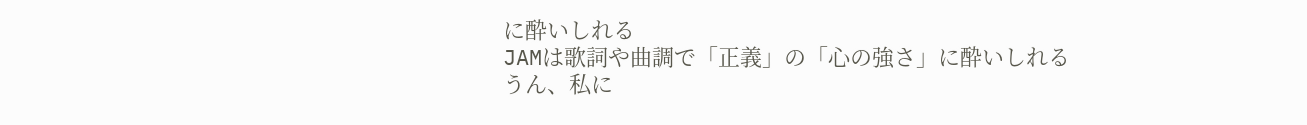に酔いしれる
JAMは歌詞や曲調で「正義」の「心の強さ」に酔いしれる
うん、私に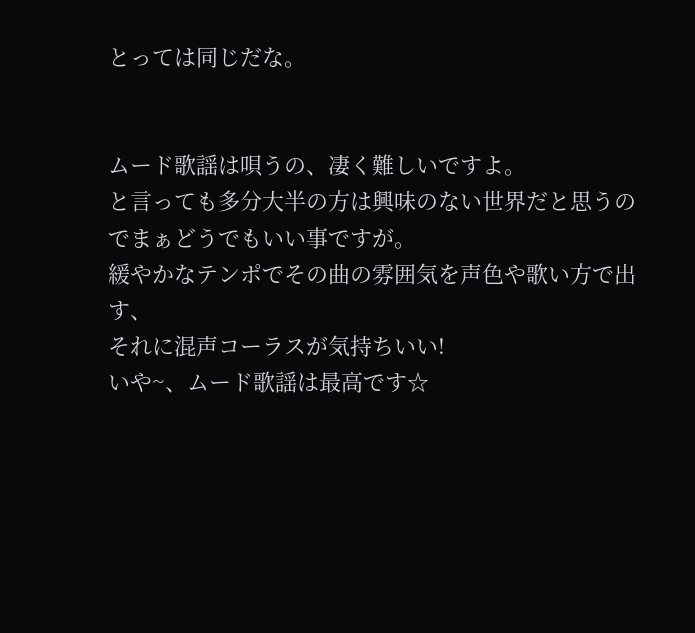とっては同じだな。


ムード歌謡は唄うの、凄く難しいですよ。
と言っても多分大半の方は興味のない世界だと思うのでまぁどうでもいい事ですが。
緩やかなテンポでその曲の雰囲気を声色や歌い方で出す、
それに混声コーラスが気持ちいい!
いや~、ムード歌謡は最高です☆